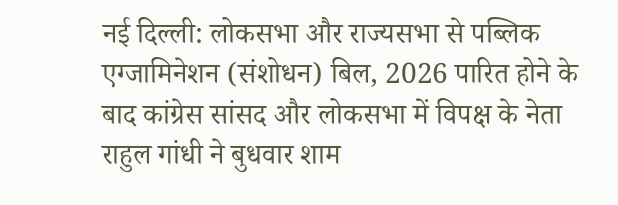नई दिल्ली: लोकसभा और राज्यसभा से पब्लिक एग्जामिनेशन (संशोधन) बिल, 2026 पारित होने के बाद कांग्रेस सांसद और लोकसभा में विपक्ष के नेता राहुल गांधी ने बुधवार शाम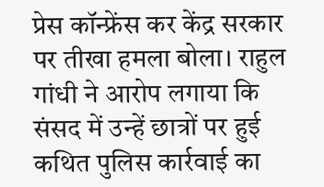प्रेस कॉन्फ्रेंस कर केंद्र सरकार पर तीखा हमला बोला। राहुल गांधी ने आरोप लगाया कि संसद में उन्हें छात्रों पर हुई कथित पुलिस कार्रवाई का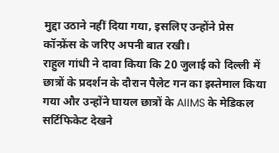मुद्दा उठाने नहीं दिया गया, इसलिए उन्होंने प्रेस कॉन्फ्रेंस के जरिए अपनी बात रखी।
राहुल गांधी ने दावा किया कि 20 जुलाई को दिल्ली में छात्रों के प्रदर्शन के दौरान पैलेट गन का इस्तेमाल किया गया और उन्होंने घायल छात्रों के AIIMS के मेडिकल सर्टिफिकेट देखने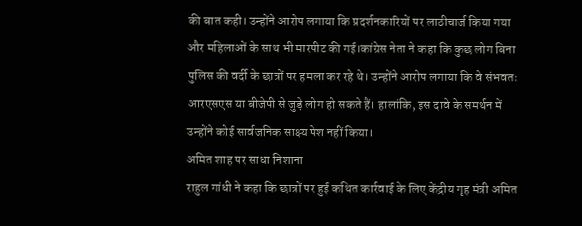की बात कही। उन्होंने आरोप लगाया कि प्रदर्शनकारियों पर लाठीचार्ज किया गया और महिलाओं के साथ भी मारपीट की गई।कांग्रेस नेता ने कहा कि कुछ लोग बिना पुलिस की वर्दी के छात्रों पर हमला कर रहे थे। उन्होंने आरोप लगाया कि वे संभवतः आरएसएस या बीजेपी से जुड़े लोग हो सकते हैं। हालांकि, इस दावे के समर्थन में उन्होंने कोई सार्वजनिक साक्ष्य पेश नहीं किया।
अमित शाह पर साधा निशाना
राहुल गांधी ने कहा कि छात्रों पर हुई कथित कार्रवाई के लिए केंद्रीय गृह मंत्री अमित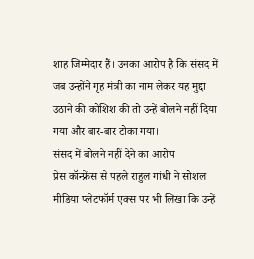शाह जिम्मेदार हैं। उनका आरोप है कि संसद में जब उन्होंने गृह मंत्री का नाम लेकर यह मुद्दा उठाने की कोशिश की तो उन्हें बोलने नहीं दिया गया और बार-बार टोका गया।
संसद में बोलने नहीं देने का आरोप
प्रेस कॉन्फ्रेंस से पहले राहुल गांधी ने सोशल मीडिया प्लेटफॉर्म एक्स पर भी लिखा कि उन्हें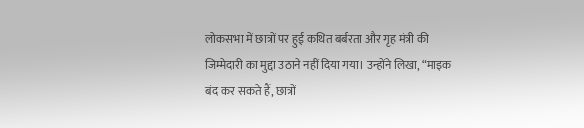लोकसभा में छात्रों पर हुई कथित बर्बरता और गृह मंत्री की जिम्मेदारी का मुद्दा उठाने नहीं दिया गया। उन्होंने लिखा, “माइक बंद कर सकते हैं, छात्रों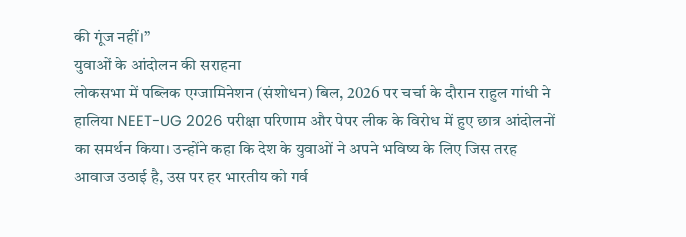की गूंज नहीं।”
युवाओं के आंदोलन की सराहना
लोकसभा में पब्लिक एग्जामिनेशन (संशोधन) बिल, 2026 पर चर्चा के दौरान राहुल गांधी ने हालिया NEET-UG 2026 परीक्षा परिणाम और पेपर लीक के विरोध में हुए छात्र आंदोलनों का समर्थन किया। उन्होंने कहा कि देश के युवाओं ने अपने भविष्य के लिए जिस तरह आवाज उठाई है, उस पर हर भारतीय को गर्व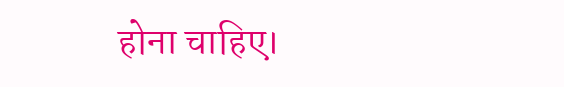होना चाहिए।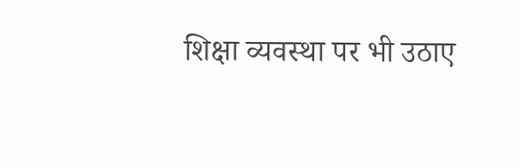शिक्षा व्यवस्था पर भी उठाए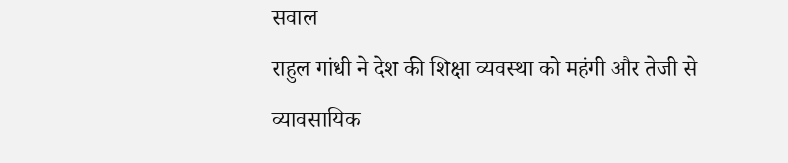सवाल
राहुल गांधी ने देश की शिक्षा व्यवस्था को महंगी और तेजी से व्यावसायिक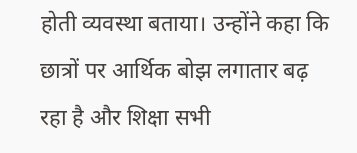होती व्यवस्था बताया। उन्होंने कहा कि छात्रों पर आर्थिक बोझ लगातार बढ़ रहा है और शिक्षा सभी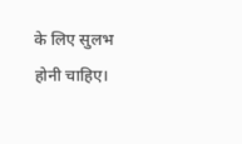के लिए सुलभ होनी चाहिए।